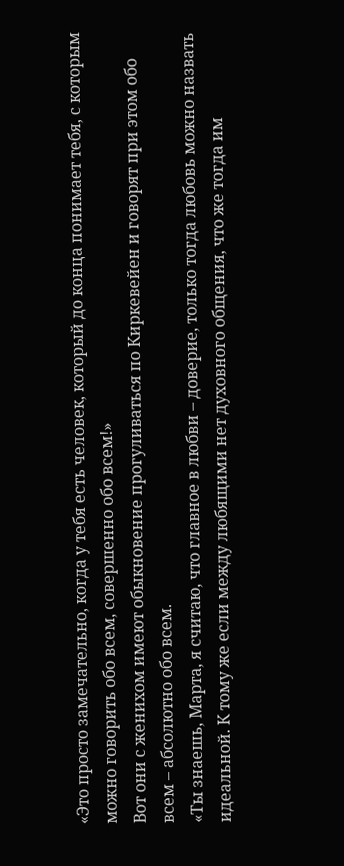«Это просто замечательно, когда у тебя есть человек, который до конца понимает тебя, с которым можно говорить обо всем, совершенно обо всем!»
Вот они с женихом имеют обыкновение прогуливаться по Киркевейен и говорят при этом обо всем – абсолютно обо всем.
«Ты знаешь, Марта, я считаю, что главное в любви – доверие, только тогда любовь можно назвать идеальной. К тому же если между любящими нет духовного общения, что же тогда им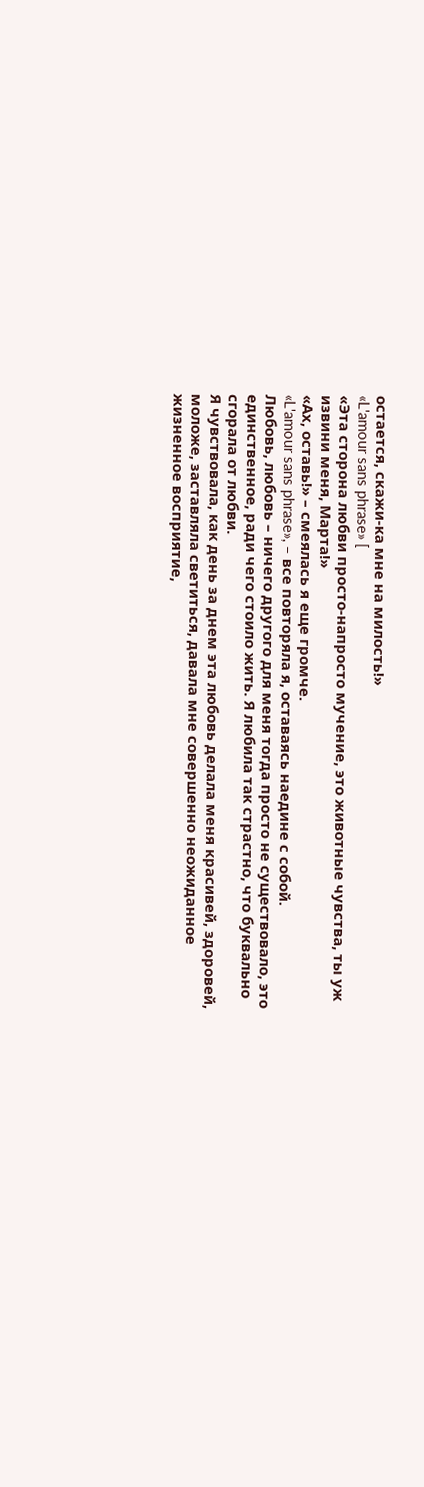остается, скажи-ка мне на милость!»
«L'amour sans phrase» [
«Эта сторона любви просто-напросто мучение, это животные чувства, ты уж извини меня, Марта!»
«Ах, оставь!» – смеялась я еще громче.
«L'amour sans phrase», – все повторяла я, оставаясь наедине с собой.
Любовь, любовь – ничего другого для меня тогда просто не существовало, это единственное, ради чего стоило жить. Я любила так страстно, что буквально сгорала от любви.
Я чувствовала, как день за днем эта любовь делала меня красивей, здоровей, моложе, заставляла светиться, давала мне совершенно неожиданное жизненное восприятие,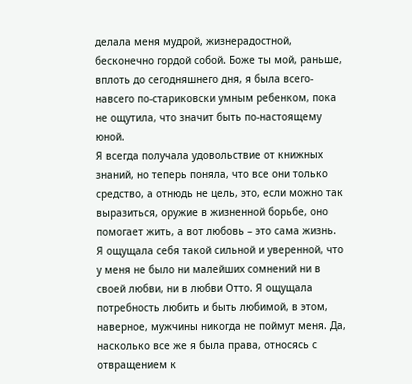делала меня мудрой, жизнерадостной, бесконечно гордой собой. Боже ты мой, раньше, вплоть до сегодняшнего дня, я была всего-навсего по-стариковски умным ребенком, пока не ощутила, что значит быть по-настоящему юной.
Я всегда получала удовольствие от книжных знаний, но теперь поняла, что все они только средство, а отнюдь не цель, это, если можно так выразиться, оружие в жизненной борьбе, оно помогает жить, а вот любовь – это сама жизнь.
Я ощущала себя такой сильной и уверенной, что у меня не было ни малейших сомнений ни в своей любви, ни в любви Отто. Я ощущала потребность любить и быть любимой, в этом, наверное, мужчины никогда не поймут меня. Да, насколько все же я была права, относясь с отвращением к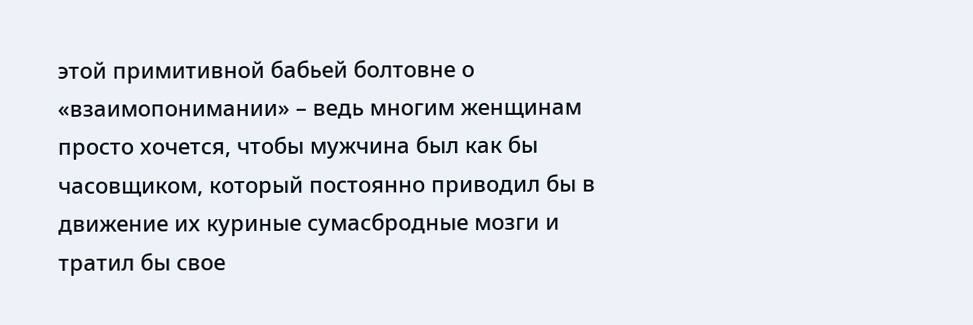этой примитивной бабьей болтовне о «взаимопонимании» – ведь многим женщинам просто хочется, чтобы мужчина был как бы часовщиком, который постоянно приводил бы в движение их куриные сумасбродные мозги и тратил бы свое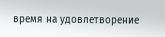время на удовлетворение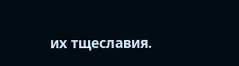их тщеславия.